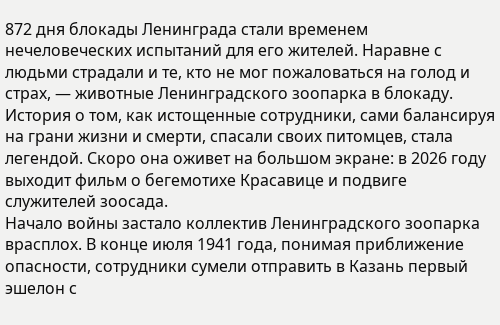872 дня блокады Ленинграда стали временем нечеловеческих испытаний для его жителей. Наравне с людьми страдали и те, кто не мог пожаловаться на голод и страх, — животные Ленинградского зоопарка в блокаду. История о том, как истощенные сотрудники, сами балансируя на грани жизни и смерти, спасали своих питомцев, стала легендой. Скоро она оживет на большом экране: в 2026 году выходит фильм о бегемотихе Красавице и подвиге служителей зоосада.
Начало войны застало коллектив Ленинградского зоопарка врасплох. В конце июля 1941 года, понимая приближение опасности, сотрудники сумели отправить в Казань первый эшелон с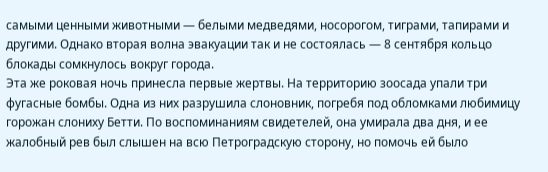самыми ценными животными — белыми медведями, носорогом, тиграми, тапирами и другими. Однако вторая волна эвакуации так и не состоялась — 8 сентября кольцо блокады сомкнулось вокруг города.
Эта же роковая ночь принесла первые жертвы. На территорию зоосада упали три фугасные бомбы. Одна из них разрушила слоновник, погребя под обломками любимицу горожан слониху Бетти. По воспоминаниям свидетелей, она умирала два дня, и ее жалобный рев был слышен на всю Петроградскую сторону, но помочь ей было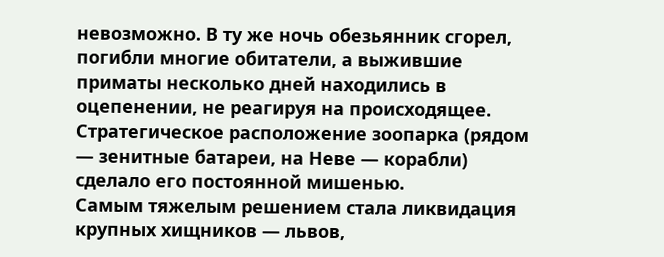невозможно. В ту же ночь обезьянник сгорел, погибли многие обитатели, а выжившие приматы несколько дней находились в оцепенении, не реагируя на происходящее. Стратегическое расположение зоопарка (рядом — зенитные батареи, на Неве — корабли) сделало его постоянной мишенью.
Самым тяжелым решением стала ликвидация крупных хищников — львов,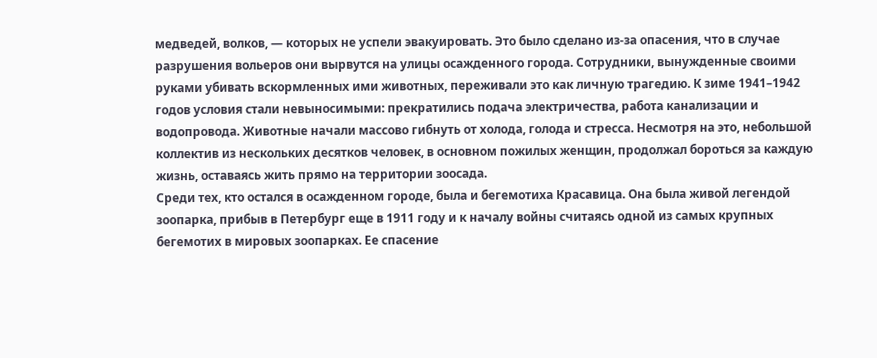медведей, волков, — которых не успели эвакуировать. Это было сделано из-за опасения, что в случае разрушения вольеров они вырвутся на улицы осажденного города. Сотрудники, вынужденные своими руками убивать вскормленных ими животных, переживали это как личную трагедию. К зиме 1941–1942 годов условия стали невыносимыми: прекратились подача электричества, работа канализации и водопровода. Животные начали массово гибнуть от холода, голода и стресса. Несмотря на это, небольшой коллектив из нескольких десятков человек, в основном пожилых женщин, продолжал бороться за каждую жизнь, оставаясь жить прямо на территории зоосада.
Среди тех, кто остался в осажденном городе, была и бегемотиха Красавица. Она была живой легендой зоопарка, прибыв в Петербург еще в 1911 году и к началу войны считаясь одной из самых крупных бегемотих в мировых зоопарках. Ее спасение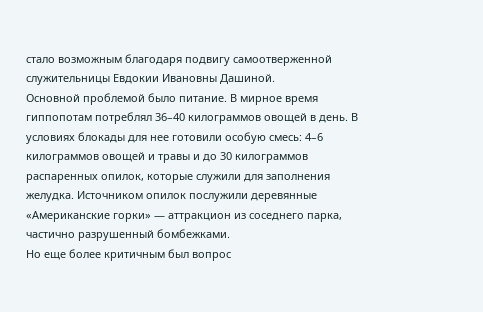стало возможным благодаря подвигу самоотверженной служительницы Евдокии Ивановны Дашиной.
Основной проблемой было питание. В мирное время гиппопотам потреблял 36–40 килограммов овощей в день. В условиях блокады для нее готовили особую смесь: 4–6 килограммов овощей и травы и до 30 килограммов распаренных опилок, которые служили для заполнения желудка. Источником опилок послужили деревянные «Американские горки» — аттракцион из соседнего парка, частично разрушенный бомбежками.
Но еще более критичным был вопрос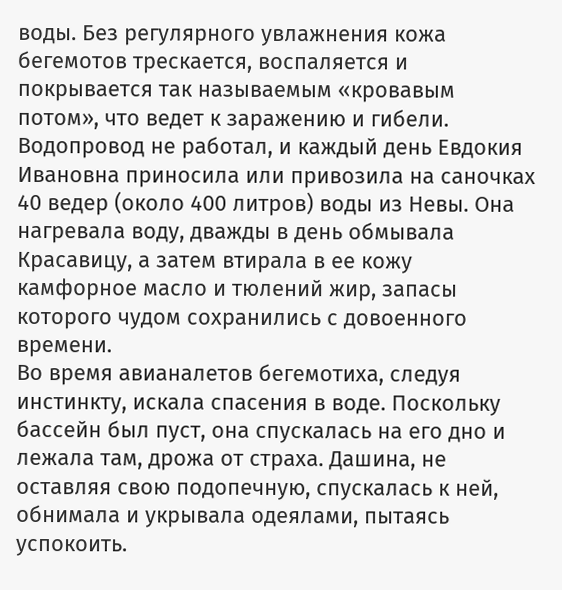воды. Без регулярного увлажнения кожа бегемотов трескается, воспаляется и покрывается так называемым «кровавым потом», что ведет к заражению и гибели. Водопровод не работал, и каждый день Евдокия Ивановна приносила или привозила на саночках 40 ведер (около 400 литров) воды из Невы. Она нагревала воду, дважды в день обмывала Красавицу, а затем втирала в ее кожу камфорное масло и тюлений жир, запасы которого чудом сохранились с довоенного времени.
Во время авианалетов бегемотиха, следуя инстинкту, искала спасения в воде. Поскольку бассейн был пуст, она спускалась на его дно и лежала там, дрожа от страха. Дашина, не оставляя свою подопечную, спускалась к ней, обнимала и укрывала одеялами, пытаясь успокоить.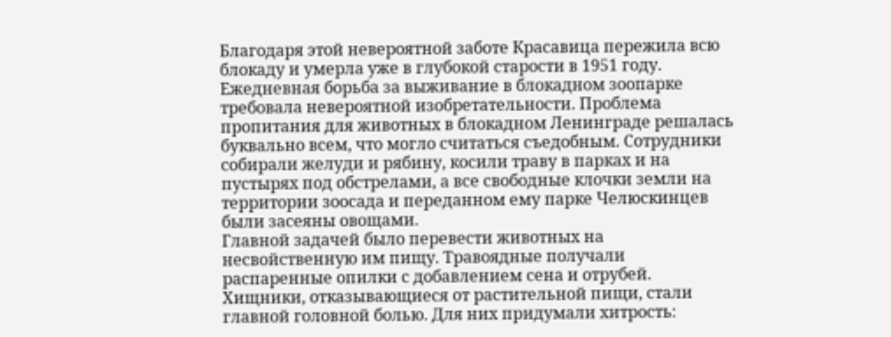Благодаря этой невероятной заботе Красавица пережила всю блокаду и умерла уже в глубокой старости в 1951 году.
Ежедневная борьба за выживание в блокадном зоопарке требовала невероятной изобретательности. Проблема пропитания для животных в блокадном Ленинграде решалась буквально всем, что могло считаться съедобным. Сотрудники собирали желуди и рябину, косили траву в парках и на пустырях под обстрелами, а все свободные клочки земли на территории зоосада и переданном ему парке Челюскинцев были засеяны овощами.
Главной задачей было перевести животных на несвойственную им пищу. Травоядные получали распаренные опилки с добавлением сена и отрубей. Хищники, отказывающиеся от растительной пищи, стали главной головной болью. Для них придумали хитрость: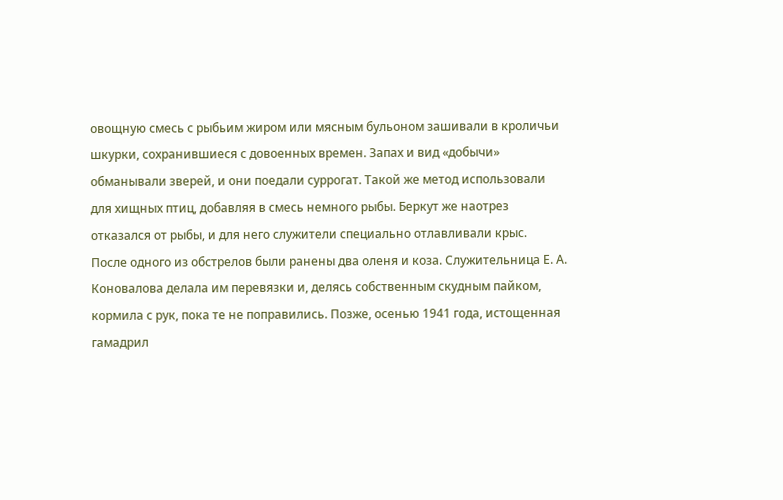овощную смесь с рыбьим жиром или мясным бульоном зашивали в кроличьи шкурки, сохранившиеся с довоенных времен. Запах и вид «добычи» обманывали зверей, и они поедали суррогат. Такой же метод использовали для хищных птиц, добавляя в смесь немного рыбы. Беркут же наотрез отказался от рыбы, и для него служители специально отлавливали крыс.
После одного из обстрелов были ранены два оленя и коза. Служительница Е. А. Коновалова делала им перевязки и, делясь собственным скудным пайком, кормила с рук, пока те не поправились. Позже, осенью 1941 года, истощенная гамадрил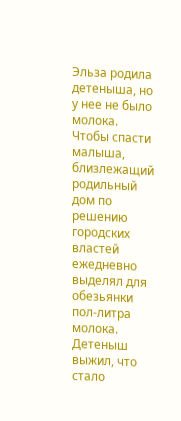Эльза родила детеныша, но у нее не было молока. Чтобы спасти малыша, близлежащий родильный дом по решению городских властей ежедневно выделял для обезьянки пол-литра молока. Детеныш выжил, что стало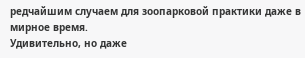редчайшим случаем для зоопарковой практики даже в мирное время.
Удивительно, но даже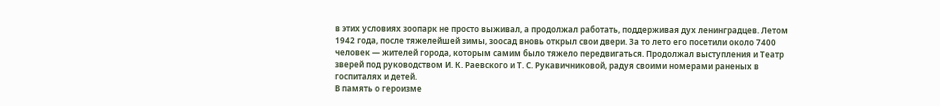в этих условиях зоопарк не просто выживал, а продолжал работать, поддерживая дух ленинградцев. Летом 1942 года, после тяжелейшей зимы, зоосад вновь открыл свои двери. За то лето его посетили около 7400 человек — жителей города, которым самим было тяжело передвигаться. Продолжал выступления и Театр зверей под руководством И. К. Раевского и Т. С. Рукавичниковой, радуя своими номерами раненых в госпиталях и детей.
В память о героизме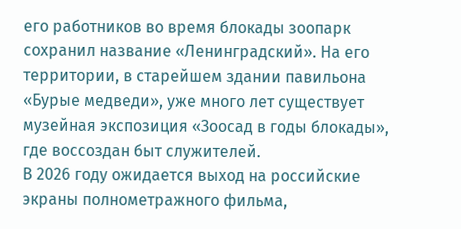его работников во время блокады зоопарк сохранил название «Ленинградский». На его территории, в старейшем здании павильона «Бурые медведи», уже много лет существует музейная экспозиция «Зоосад в годы блокады», где воссоздан быт служителей.
В 2026 году ожидается выход на российские экраны полнометражного фильма,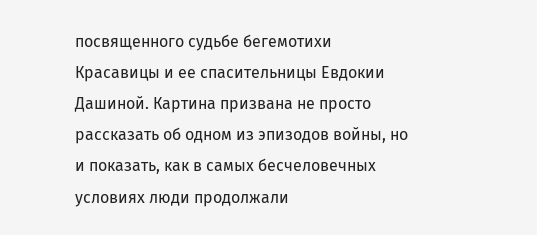посвященного судьбе бегемотихи Красавицы и ее спасительницы Евдокии Дашиной. Картина призвана не просто рассказать об одном из эпизодов войны, но и показать, как в самых бесчеловечных условиях люди продолжали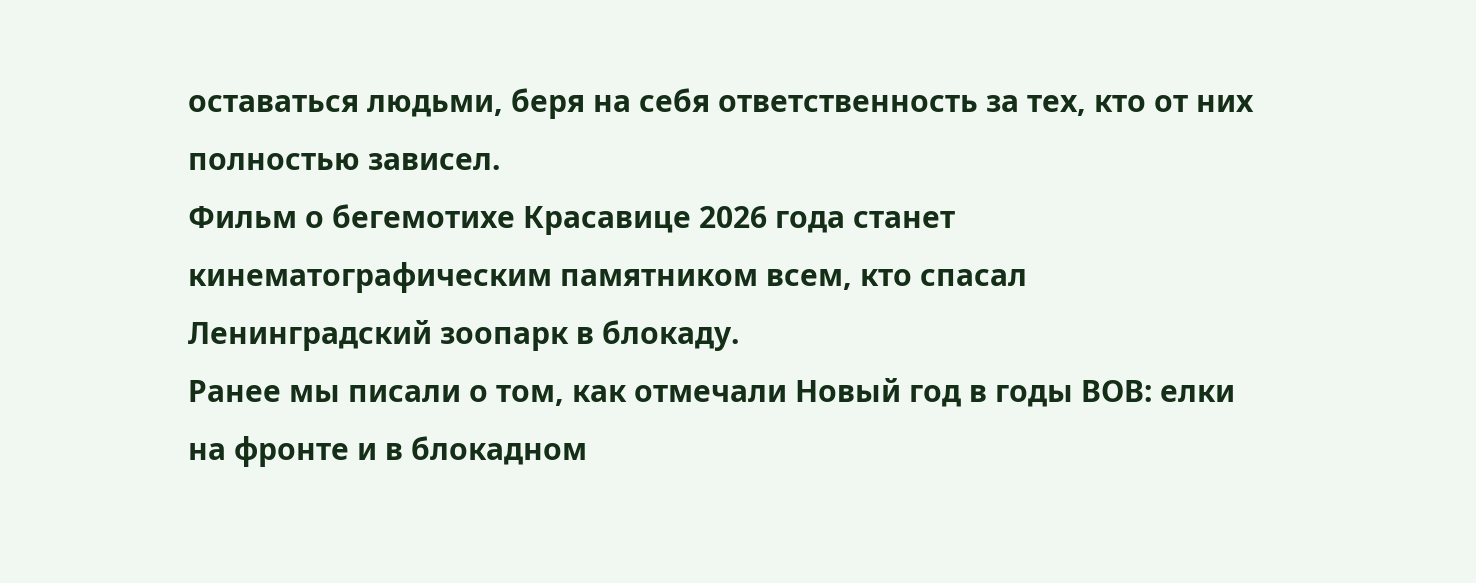оставаться людьми, беря на себя ответственность за тех, кто от них полностью зависел.
Фильм о бегемотихе Красавице 2026 года станет кинематографическим памятником всем, кто спасал Ленинградский зоопарк в блокаду.
Ранее мы писали о том, как отмечали Новый год в годы ВОВ: елки на фронте и в блокадном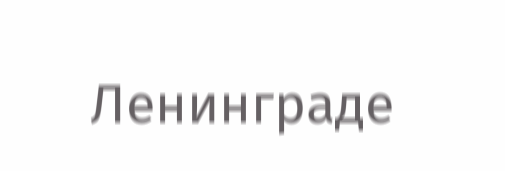Ленинграде